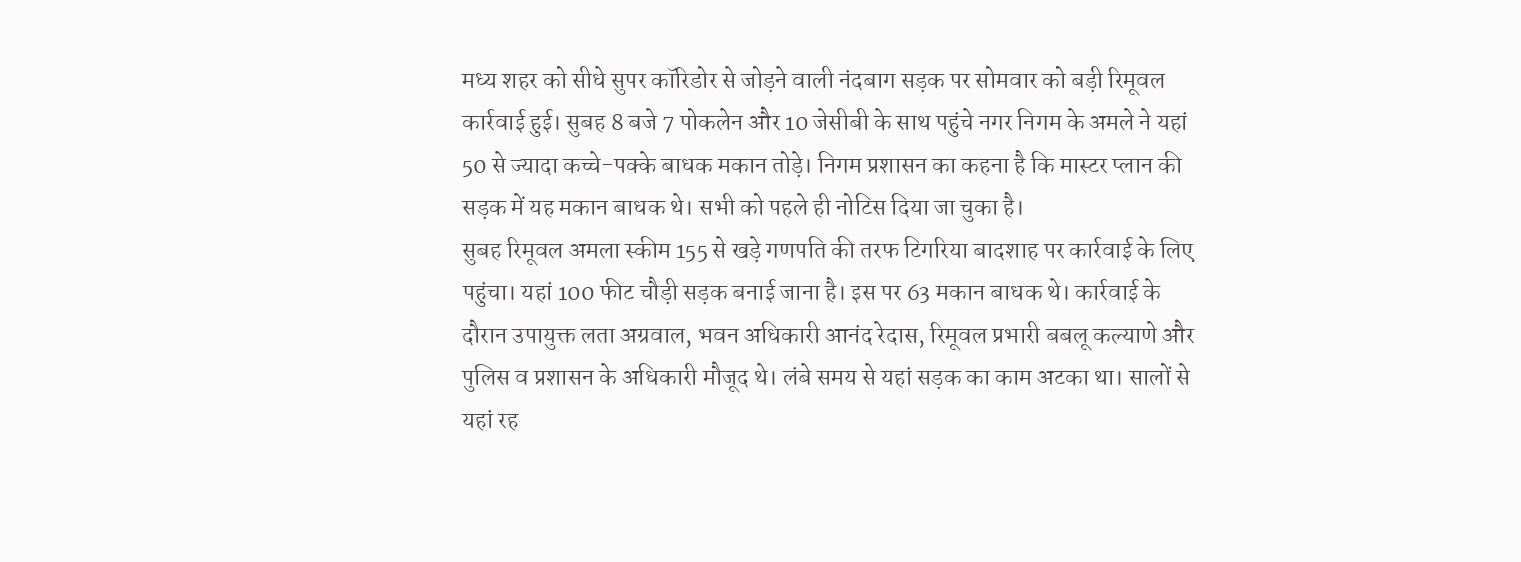मध्य शहर को सीधे सुपर कॉरिडोर से जोड़ने वाली नंदबाग सड़क पर सोमवार को बड़ी रिमूवल कार्रवाई हुई। सुबह 8 बजे 7 पोकलेन और 10 जेसीबी के साथ पहुंचे नगर निगम के अमले ने यहां 50 से ज्यादा कच्चे-पक्के बाधक मकान तोड़े। निगम प्रशासन का कहना है कि मास्टर प्लान की सड़क में यह मकान बाधक थे। सभी को पहले ही नोटिस दिया जा चुका है।
सुबह रिमूवल अमला स्कीम 155 से खड़े गणपति की तरफ टिगरिया बादशाह पर कार्रवाई के लिए पहुंचा। यहां 100 फीट चौड़ी सड़क बनाई जाना है। इस पर 63 मकान बाधक थे। कार्रवाई के दौरान उपायुक्त लता अग्रवाल, भवन अधिकारी आनंद रेदास, रिमूवल प्रभारी बबलू कल्याणे और पुलिस व प्रशासन के अधिकारी मौजूद थे। लंबे समय से यहां सड़क का काम अटका था। सालों से यहां रह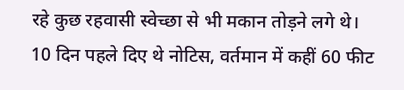रहे कुछ रहवासी स्वेच्छा से भी मकान तोड़ने लगे थे।
10 दिन पहले दिए थे नोटिस, वर्तमान में कहीं 60 फीट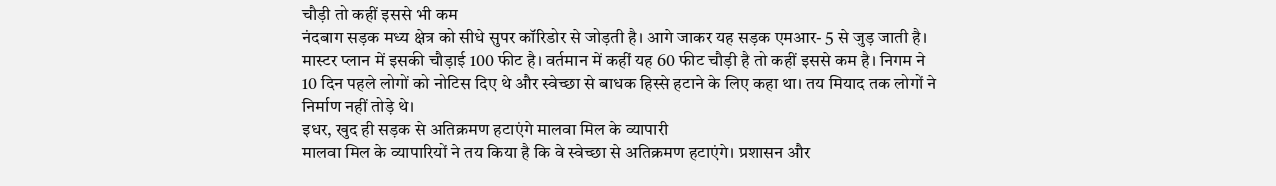चौड़ी तो कहीं इससे भी कम
नंदबाग सड़क मध्य क्षेत्र को सीधे सुपर कॉरिडोर से जोड़ती है। आगे जाकर यह सड़क एमआर- 5 से जुड़ जाती है। मास्टर प्लान में इसकी चौड़ाई 100 फीट है। वर्तमान में कहीं यह 60 फीट चौड़ी है तो कहीं इससे कम है। निगम ने 10 दिन पहले लोगों को नोटिस दिए थे और स्वेच्छा से बाधक हिस्से हटाने के लिए कहा था। तय मियाद तक लोगों ने निर्माण नहीं तोड़े थे।
इधर, खुद ही सड़क से अतिक्रमण हटाएंगे मालवा मिल के व्यापारी
मालवा मिल के व्यापारियों ने तय किया है कि वे स्वेच्छा से अतिक्रमण हटाएंगे। प्रशासन और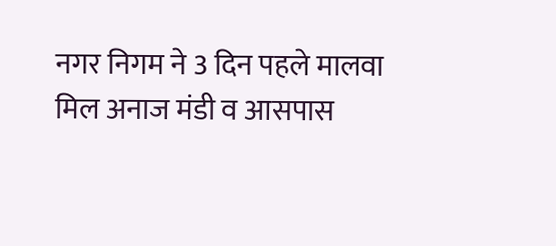नगर निगम ने 3 दिन पहले मालवा मिल अनाज मंडी व आसपास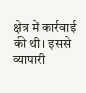क्षेत्र में कार्रवाई की थी। इससे व्यापारी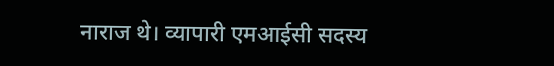नाराज थे। व्यापारी एमआईसी सदस्य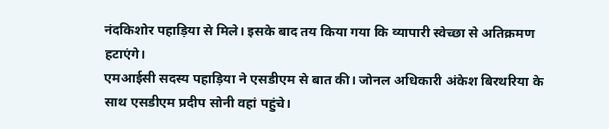नंदकिशोर पहाड़िया से मिले। इसके बाद तय किया गया कि व्यापारी स्वेच्छा से अतिक्रमण हटाएंगे।
एमआईसी सदस्य पहाड़िया ने एसडीएम से बात की। जोनल अधिकारी अंकेश बिरथरिया के साथ एसडीएम प्रदीप सोनी वहां पहुंचे।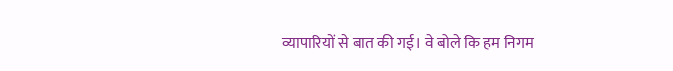व्यापारियों से बात की गई। वे बोले कि हम निगम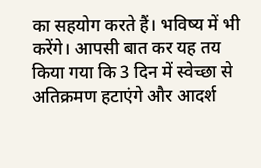का सहयोग करते हैं। भविष्य में भी करेंगे। आपसी बात कर यह तय किया गया कि 3 दिन में स्वेच्छा से अतिक्रमण हटाएंगे और आदर्श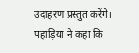उदाहरण प्रस्तुत करेंगे। पहाड़िया ने कहा कि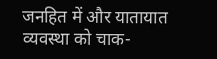जनहित में और यातायात व्यवस्था को चाक-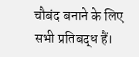चौबंद बनाने के लिए सभी प्रतिबद्ध हैं।